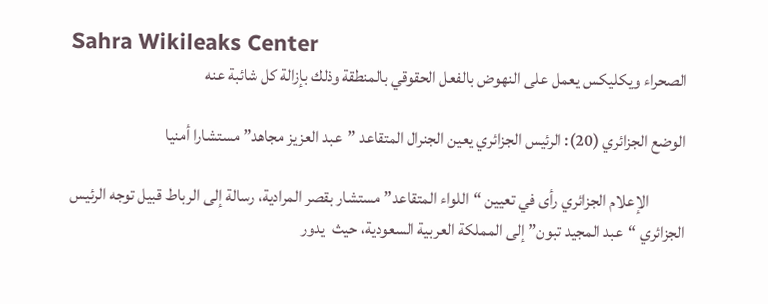Sahra Wikileaks Center
الصحراء ويكليكس يعمل على النهوض بالفعل الحقوقي بالمنطقة وذلك بإزالة كل شائبة عنه

الوضع الجزائري (20): الرئيس الجزائري يعين الجنرال المتقاعد ”عبد العزيز مجاهد” مستشارا أمنيا

           الإعلام الجزائري رأى في تعيين “اللواء المتقاعد” مستشار بقصر المرادية، رسالة إلى الرباط قبيل توجه الرئيس الجزائري “عبد المجيد تبون” إلى المملكة العربية السعودية، حيث  يدور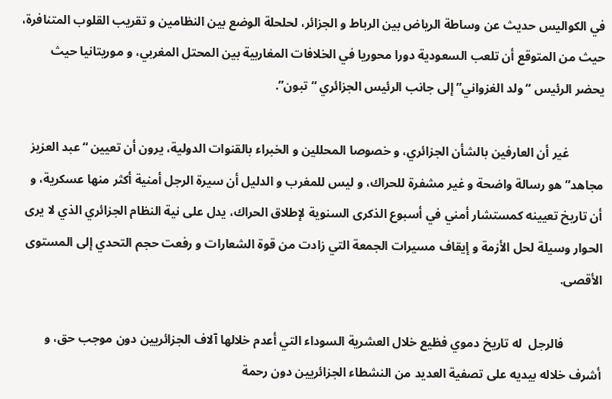في الكواليس حديث عن وساطة الرياض بين الرباط و الجزائر، لحلحلة الوضع بين النظامين و تقريب القلوب المتنافرة، حيث من المتوقع أن تلعب السعودية دورا محوريا في الخلافات المغاربية بين المحتل المغربي، و موريتانيا حيث يحضر الرئيس “ولد الغزواني” إلى جانب الرئيس الجزائري “تبون”.

           غير أن العارفين بالشأن الجزائري، و خصوصا المحللين و الخبراء بالقنوات الدولية، يرون أن تعيين “عبد العزيز مجاهد” هو رسالة واضحة و غير مشفرة للحراك، و ليس للمغرب و الدليل أن سيرة الرجل أمنية أكثر منها عسكرية، و أن تاريخ تعيينه كمستشار أمني في أسبوع الذكرى السنوية لإطلاق الحراك، يدل على نية النظام الجزائري الذي لا يرى الحوار وسيلة لحل الأزمة و إيقاف مسيرات الجمعة التي زادت من قوة الشعارات و رفعت حجم التحدي إلى المستوى الأقصى.

            فالرجل  له تاريخ دموي فظيع خلال العشرية السوداء التي أعدم خلالها آلاف الجزائريين دون موجب حق، و أشرف خلاله بيديه على تصفية العديد من النشطاء الجزائريين دون رحمة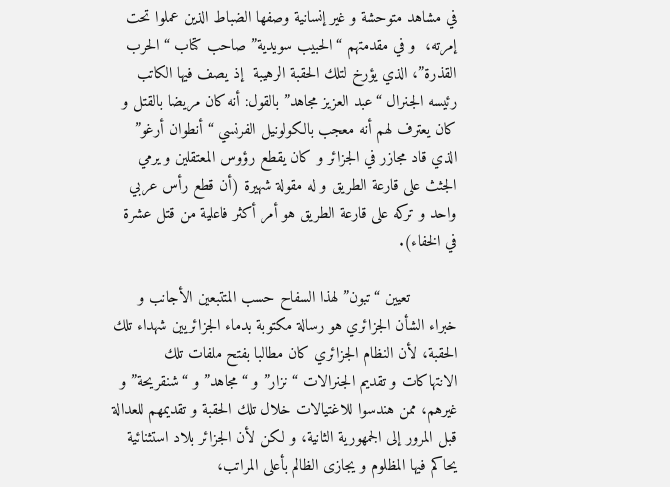في مشاهد متوحشة و غير إنسانية وصفها الضباط الذين عملوا تحت إمرته،  و في مقدمتهم “الحبيب سويدية” صاحب كتاب “الحرب القذرة”، الذي يؤرخ لتلك الحقبة الرهيبة  إذ يصف فيها الكاتب رئيسه الجنرال “عبد العزيز مجاهد” بالقول: أنه كان مريضا بالقتل و كان يعترف لهم أنه معجب بالكولونيل الفرنسي “أنطوان أرغو” الذي قاد مجازر في الجزائر و كان يقطع رؤوس المعتقلين و يرمي الجثث على قارعة الطريق و له مقولة شهيرة (أن قطع رأس عربي واحد و تركه على قارعة الطريق هو أمر أكثر فاعلية من قتل عشرة في الخفاء).

          تعيين “تبون” لهذا السفاح حسب المتتبعين الأجانب و خبراء الشأن الجزائري هو رسالة مكتوبة بدماء الجزائريين شهداء تلك الحقبة، لأن النظام الجزائري كان مطالبا بفتح ملفات تلك الانتهاكات و تقديم الجنرالات “نزار” و “مجاهد” و “شنقريحة” و غيرهم، ممن هندسوا للاغتيالات خلال تلك الحقبة و تقديمهم للعدالة قبل المرور إلى الجمهورية الثانية، و لكن لأن الجزائر بلاد استثنائية يحاكم فيها المظلوم و يجازى الظالم بأعلى المراتب،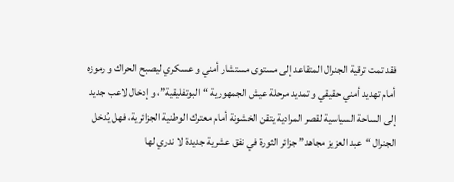فقد تمت ترقية الجنرال المتقاعد إلى مستوى مستشار أمني و عسكري ليصبح الحراك و رموزه أمام تهديد أمني حقيقي و تمديد مرحلة عيش الجمهورية “البوتفليقية”، و إدخال لاعب جديد إلى الساحة السياسية لقصر المرادية يتقن الخشونة أمام معترك الوطنية الجزائرية، فهل يُدخل الجنرال “عبد العزيز مجاهد” جزائر الثورة في نفق عشرية جديدة لا ندري لها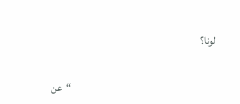لونا؟

                                                                    “عن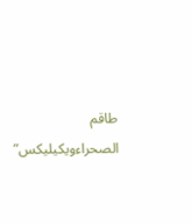طاقم الصحراءويكيليكس”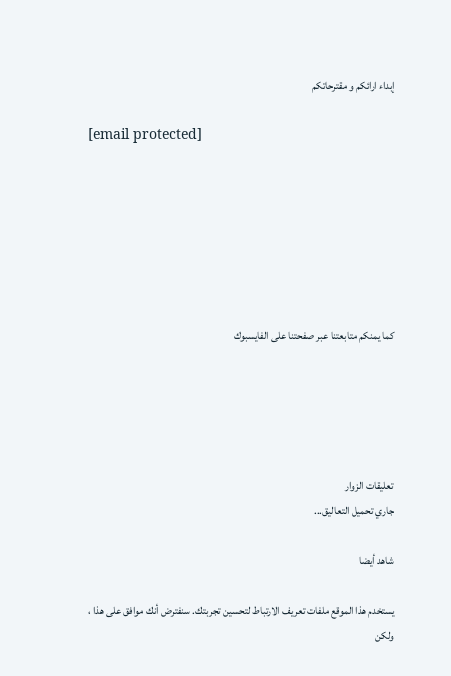إبداء ارائكم و مقترحاتكم

[email protected]







كما يمنكم متابعتنا عبر صفحتنا على الفايسبوك





تعليقات الزوار
جاري تحميل التعاليق...

شاهد أيضا

يستخدم هذا الموقع ملفات تعريف الارتباط لتحسين تجربتك. سنفترض أنك موافق على هذا ، ولكن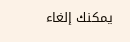يمكنك إلغاء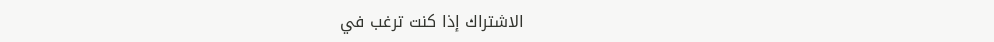الاشتراك إذا كنت ترغب في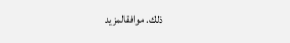ذلك. موافقالمزيد